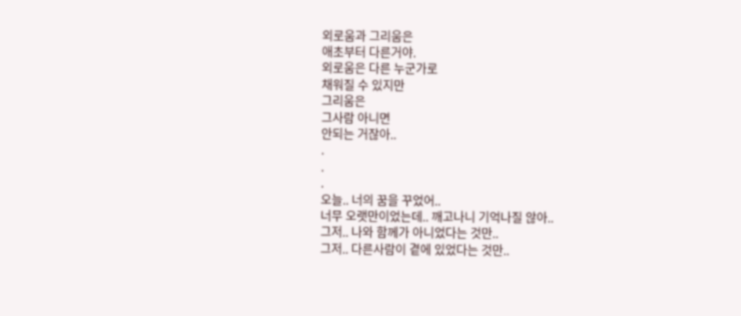외로움과 그리움은
애초부터 다른거야.
외로움은 다른 누군가로
채워질 수 있지만
그리움은
그사람 아니면
안되는 거잖아..
.
.
.
오늘.. 너의 꿈을 꾸었어..
너무 오랫만이었는데.. 깨고나니 기억나질 않아..
그저.. 나와 함께가 아니었다는 것만..
그저.. 다른사람이 곁에 있었다는 것만..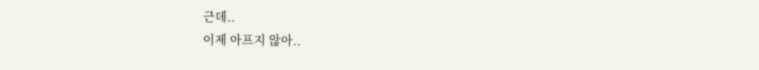근데..
이제 아프지 않아..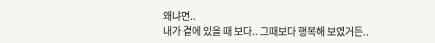왜냐면..
내가 곁에 있을 때 보다.. 그때보다 행복해 보였거든..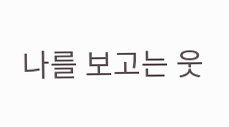나를 보고는 웃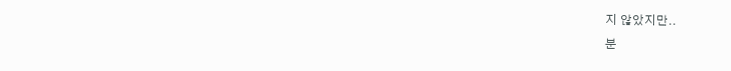지 않았지만..
분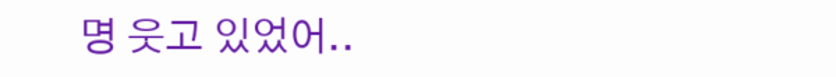명 웃고 있었어..